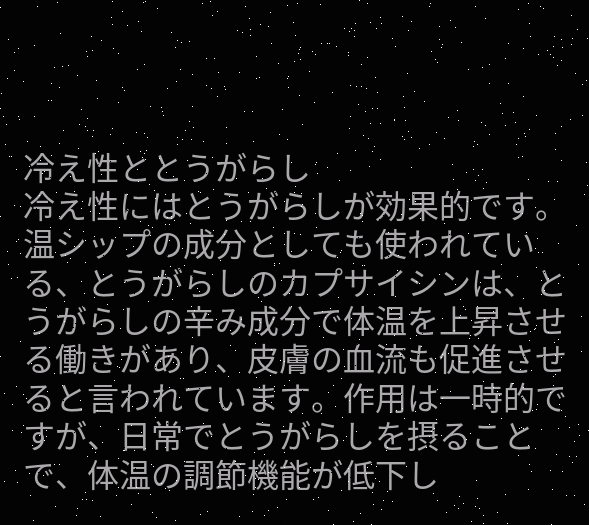冷え性ととうがらし
冷え性にはとうがらしが効果的です。温シップの成分としても使われている、とうがらしのカプサイシンは、とうがらしの辛み成分で体温を上昇させる働きがあり、皮膚の血流も促進させると言われています。作用は一時的ですが、日常でとうがらしを摂ることで、体温の調節機能が低下し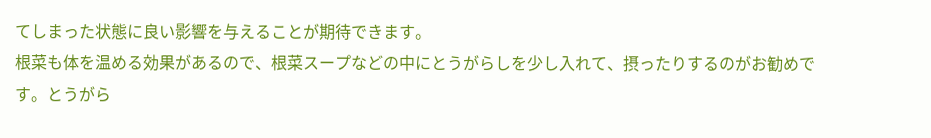てしまった状態に良い影響を与えることが期待できます。
根菜も体を温める効果があるので、根菜スープなどの中にとうがらしを少し入れて、摂ったりするのがお勧めです。とうがら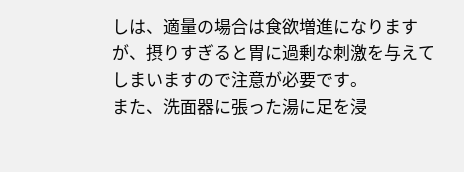しは、適量の場合は食欲増進になりますが、摂りすぎると胃に過剰な刺激を与えてしまいますので注意が必要です。
また、洗面器に張った湯に足を浸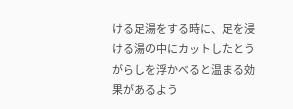ける足湯をする時に、足を浸ける湯の中にカットしたとうがらしを浮かべると温まる効果があるよう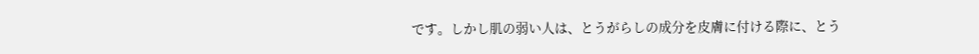です。しかし肌の弱い人は、とうがらしの成分を皮膚に付ける際に、とう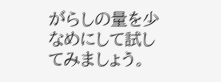がらしの量を少なめにして試してみましょう。